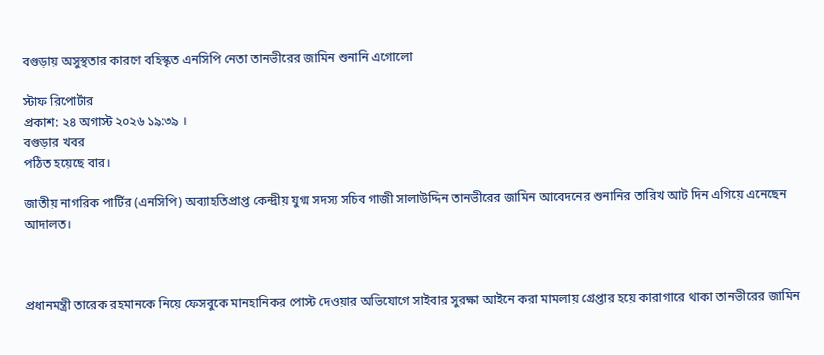বগুড়ায় অসুস্থতার কারণে বহিস্কৃত এনসিপি নেতা তানভীরের জামিন শুনানি এগোলো

স্টাফ রিপোর্টার
প্রকাশ: ২৪ অগাস্ট ২০২৬ ১৯:৩৯ ।
বগুড়ার খবর
পঠিত হয়েছে বার।

জাতীয় নাগরিক পার্টির (এনসিপি) অব্যাহতিপ্রাপ্ত কেন্দ্রীয় যুগ্ম সদস্য সচিব গাজী সালাউদ্দিন তানভীরের জামিন আবেদনের শুনানির তারিখ আট দিন এগিয়ে এনেছেন আদালত।



প্রধানমন্ত্রী তারেক রহমানকে নিয়ে ফেসবুকে মানহানিকর পোস্ট দেওয়ার অভিযোগে সাইবার সুরক্ষা আইনে করা মামলায় গ্রেপ্তার হয়ে কারাগারে থাকা তানভীরের জামিন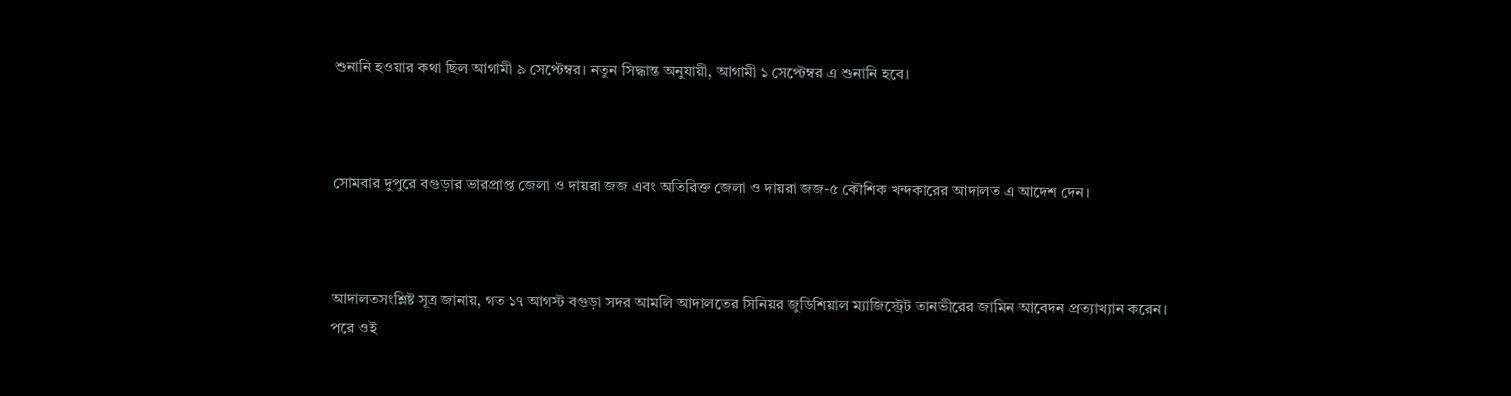শুনানি হওয়ার কথা ছিল আগামী ৯ সেপ্টেম্বর। নতুন সিদ্ধান্ত অনুযায়ী, আগামী ১ সেপ্টেম্বর এ শুনানি হবে।



সোমবার দুপুরে বগুড়ার ভারপ্রাপ্ত জেলা ও দায়রা জজ এবং অতিরিক্ত জেলা ও দায়রা জজ-৫ কৌশিক খন্দকারের আদালত এ আদেশ দেন।



আদালতসংশ্লিষ্ট সূত্র জানায়, গত ১৭ আগস্ট বগুড়া সদর আমলি আদালতের সিনিয়র জুডিশিয়াল ম্যাজিস্ট্রেট তানভীরের জামিন আবেদন প্রত্যাখ্যান করেন। পরে ওই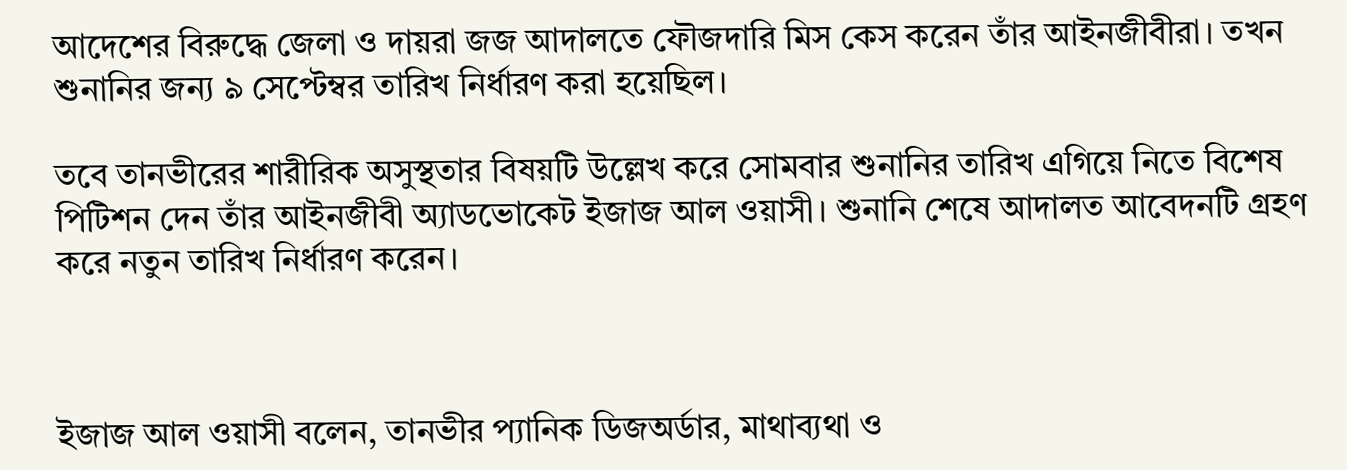আদেশের বিরুদ্ধে জেলা ও দায়রা জজ আদালতে ফৌজদারি মিস কেস করেন তাঁর আইনজীবীরা। তখন শুনানির জন্য ৯ সেপ্টেম্বর তারিখ নির্ধারণ করা হয়েছিল।

তবে তানভীরের শারীরিক অসুস্থতার বিষয়টি উল্লেখ করে সোমবার শুনানির তারিখ এগিয়ে নিতে বিশেষ পিটিশন দেন তাঁর আইনজীবী অ্যাডভোকেট ইজাজ আল ওয়াসী। শুনানি শেষে আদালত আবেদনটি গ্রহণ করে নতুন তারিখ নির্ধারণ করেন।



ইজাজ আল ওয়াসী বলেন, তানভীর প্যানিক ডিজঅর্ডার, মাথাব্যথা ও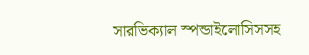সারভিক্যাল স্পন্ডাইলোসিসসহ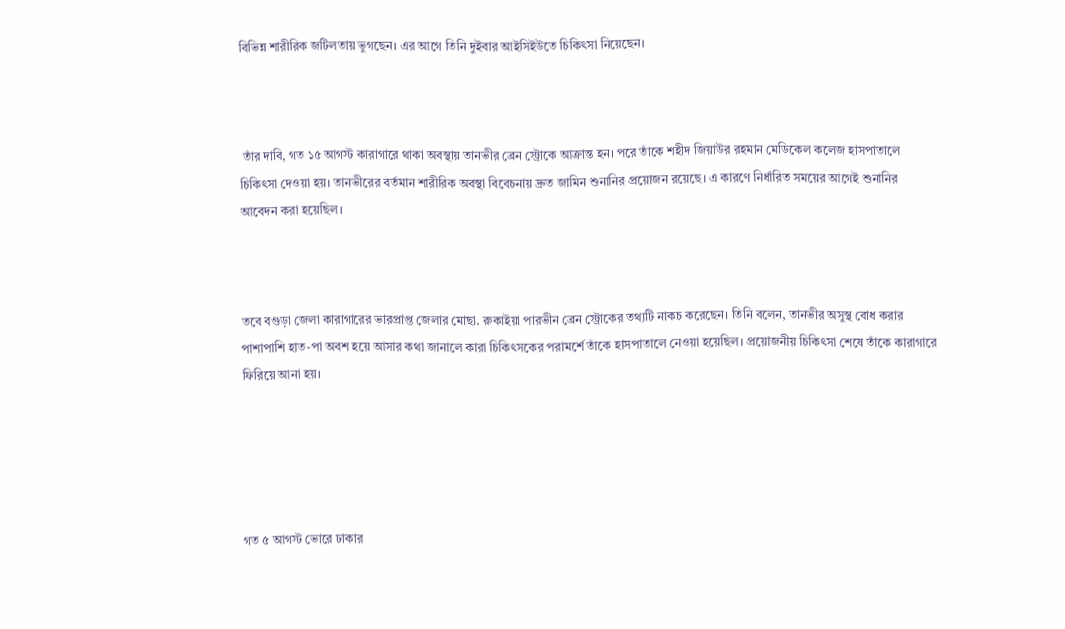বিভিন্ন শারীরিক জটিলতায় ভুগছেন। এর আগে তিনি দুইবার আইসিইউতে চিকিৎসা নিয়েছেন।



 তাঁর দাবি, গত ১৫ আগস্ট কারাগারে থাকা অবস্থায় তানভীর ব্রেন স্ট্রোকে আক্রান্ত হন। পরে তাঁকে শহীদ জিয়াউর রহমান মেডিকেল কলেজ হাসপাতালে চিকিৎসা দেওয়া হয়। তানভীরের বর্তমান শারীরিক অবস্থা বিবেচনায় দ্রুত জামিন শুনানির প্রয়োজন রয়েছে। এ কারণে নির্ধারিত সময়ের আগেই শুনানির আবেদন করা হয়েছিল।



তবে বগুড়া জেলা কারাগারের ভারপ্রাপ্ত জেলার মোছা. রুকাইয়া পারভীন ব্রেন স্ট্রোকের তথ্যটি নাকচ করেছেন। তিনি বলেন, তানভীর অসুস্থ বোধ করার পাশাপাশি হাত-পা অবশ হয়ে আসার কথা জানালে কারা চিকিৎসকের পরামর্শে তাঁকে হাসপাতালে নেওয়া হয়েছিল। প্রয়োজনীয় চিকিৎসা শেষে তাঁকে কারাগারে ফিরিয়ে আনা হয়।





গত ৫ আগস্ট ভোরে ঢাকার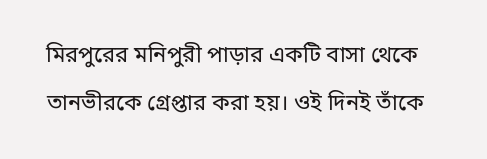মিরপুরের মনিপুরী পাড়ার একটি বাসা থেকে তানভীরকে গ্রেপ্তার করা হয়। ওই দিনই তাঁকে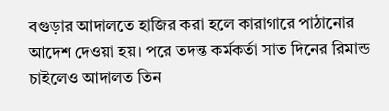বগুড়ার আদালতে হাজির করা হলে কারাগারে পাঠানোর আদেশ দেওয়া হয়। পরে তদন্ত কর্মকর্তা সাত দিনের রিমান্ড চাইলেও আদালত তিন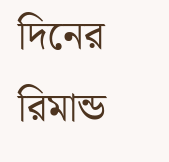দিনের রিমান্ড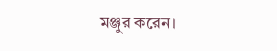মঞ্জুর করেন।